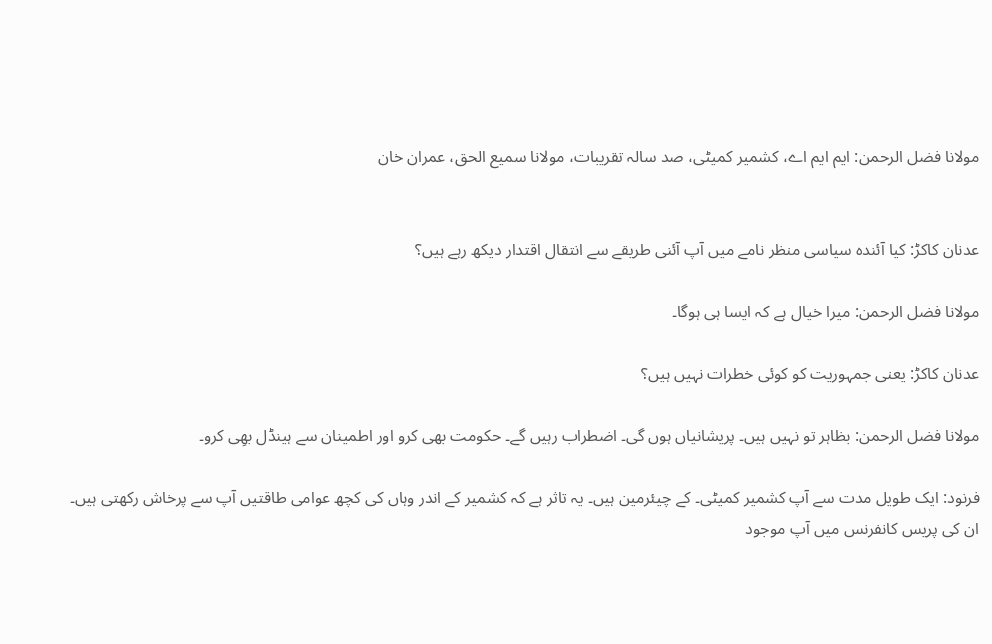مولانا فضل الرحمن: ایم ایم اے، کشمیر کمیٹی، صد سالہ تقریبات، مولانا سمیع الحق، عمران خان


عدنان کاکڑ: کیا آئندہ سیاسی منظر نامے میں آپ آئنی طریقے سے انتقال اقتدار دیکھ رہے ہیں؟

مولانا فضل الرحمن: میرا خیال ہے کہ ایسا ہی ہوگا۔

عدنان کاکڑ: یعنی جمہوریت کو کوئی خطرات نہیں ہیں؟

مولانا فضل الرحمن: بظاہر تو نہیں ہیں۔ پریشانیاں ہوں گی۔ اضطراب رہیں گے۔ حکومت بھی کرو اور اطمینان سے ہینڈل بھِی کرو۔

فرنود: ایک طویل مدت سے آپ کشمیر کمیٹی۔ کے چیئرمین ہیں۔ یہ تاثر ہے کہ کشمیر کے اندر وہاں کی کچھ عوامی طاقتیں آپ سے پرخاش رکھتی ہیں۔ ان کی پریس کانفرنس میں آپ موجود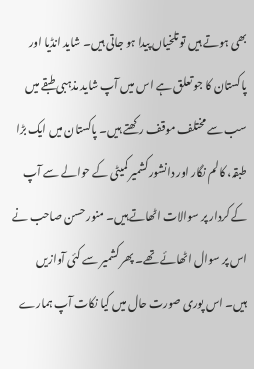بھی ہوتے ہیں تو تلخیاں پیدا ہو جاتی ہیں۔ شاید انڈیا اور پاکستان کا جو تعلق ہے اس میں آپ شاید مذہبی طبقے میں سب سے مختلف موقف رکھتے ہیں۔ پاکستان میں ایک بڑا طبقہ، کالم نگار اور دانشور کشمیر کمیٹی کے حوالے سے آپ کے کردار پر سوالات اٹھاتے ہیں۔ منور حسن صاحب نے اس پر سوال اٹھائے تھے۔ پھر کشمیر سے کئی آوازیں ہیں۔ اس پوری صورت حال میں کیا نکات آپ ہمارے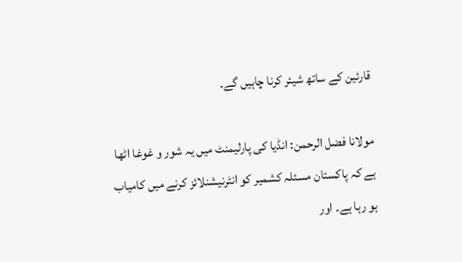قارئین کے ساتھ شیئر کرنا چاہیں گے۔

مولانا فضل الرحمن: انڈیا کی پارلیمنٹ میں یہ شور و غوغا اٹھا ہے کہ پاکستان مسئلہ کشمیر کو انٹرنیشنلائز کرنے میں کامیاب ہو رہا ہے۔ اور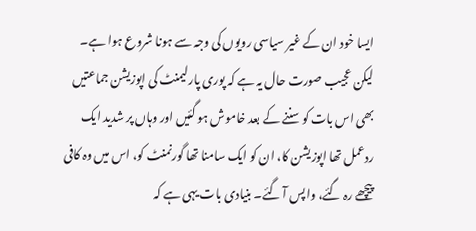ایسا خود ان کے غیر سیاسی رویوں کی وجہ سے ہونا شروع ہوا ہے۔ لیکن عجیب صورت حال یہ ہے کہ پوری پارلیمنٹ کی اپوزیشن جماعتیں بھی اس بات کو سننے کے بعد خاموش ہو گئیں اور وہاں پر شدید ایک ردعمل تھا اپوزیشن کا، ان کو ایک سامنا تھا گورنمنٹ کو، اس میں وہ کافی پیچھے رہ گئے، واپس آ گئے۔ بنیادی بات یہی ہے کہ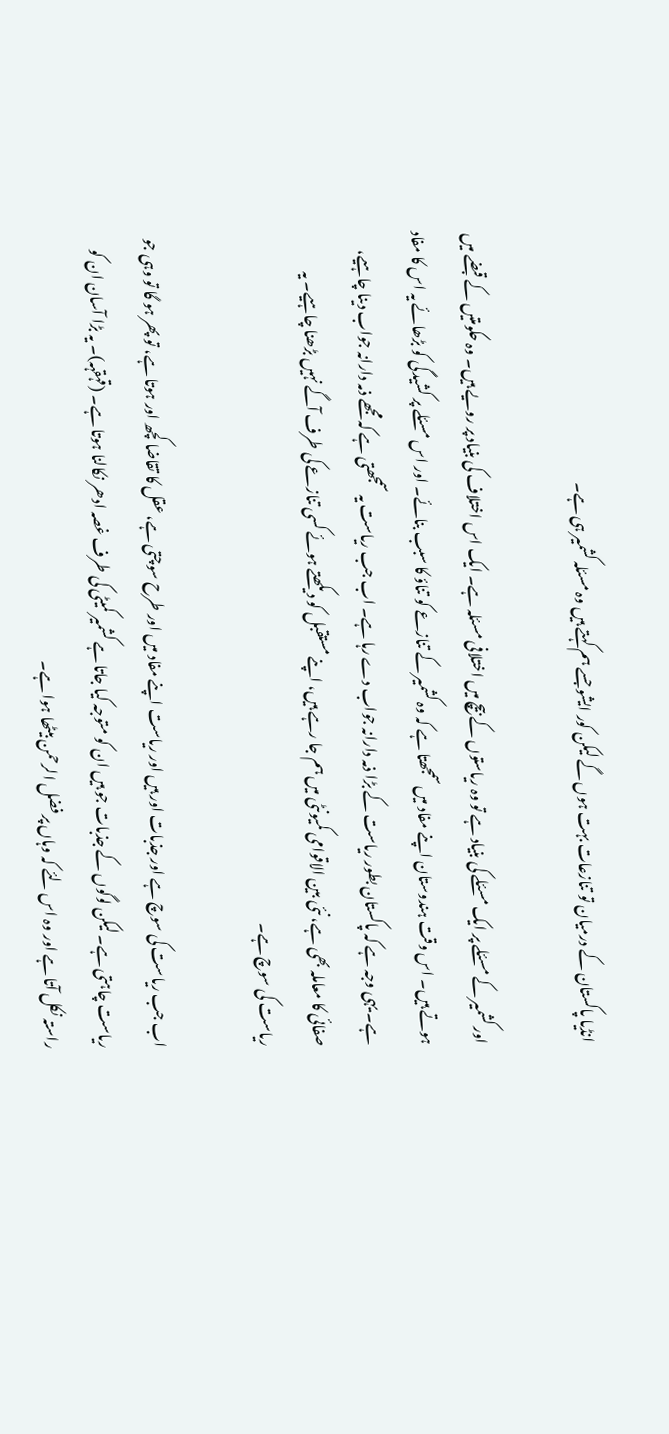انڈیا پاکستان کے درمیان تو تنازعات بہت ہوں گے لیکن کور ایشو جسے ہم کہتے ہیں وہ مسئلہ کشمیر ہی ہے۔

اور کشمیر کے مسئلے پر ایک مسئلے کی بنیاد ہے تو وہ ریاستوں کے بیچ میں اختلافی مسئلہ ہے۔ ایک اس اختلاف کی بنیاد پر رویے ہیں۔ وہ حکومتیں کے قبضے میں ہوتے ہیں۔ اس وقت ہندوستان اپنے مفاد میں سمجھتا ہے کہ وہ کشمیر کے تنازعے کو تناؤ کا سبب بنائے۔ اور اس مسئلے پر کشیدگی کو بڑھائے یہ اس کا مفاد ہے۔ یہی وجہ ہے کہ پاکستان بطور ریاست کے بڑا ذمہ دارانہ جواب دے رہا ہے۔ اب جب ریاست یہ سمجھتی ہے کہ مجھے ذمہ دارانہ جواب دینا چاہیے، صفائی کا معاملہ بھی ہے، نئی بین الاقوامی کمیونٹی میں ہم جا رہے ہیں، اپنے مستقبل کو دیکھتے ہوئے کسی تنازعے کی طرف آگے نہیں بڑھنا چاہیے۔ یہ ریاست کی سوچ ہے۔

اب جب ریاست کی سوچ ہے اور جذبات اور ہیں اور ریاست اپنے مفاد میں اور طرح سوچتی ہے، عقل کا تقاضا کچھ اور ہوتا ہے، تو پھر ہو گا تو وہی جو ریاست چاہتی ہے۔ لیکن لوگوں کے جذبات جو ہیں ان کو متوجہ کیا جاتا ہے کشمیر کمیٹی کی طرف غصہ ادھر نکالنا ہوتا ہے۔ (قہقہہ)۔ یہ بڑا آسان ان کو راستہ نکل آتا ہے اور وہ اس لئے کہ وہاں پر فضل الرحمن بیٹھا ہوا ہے۔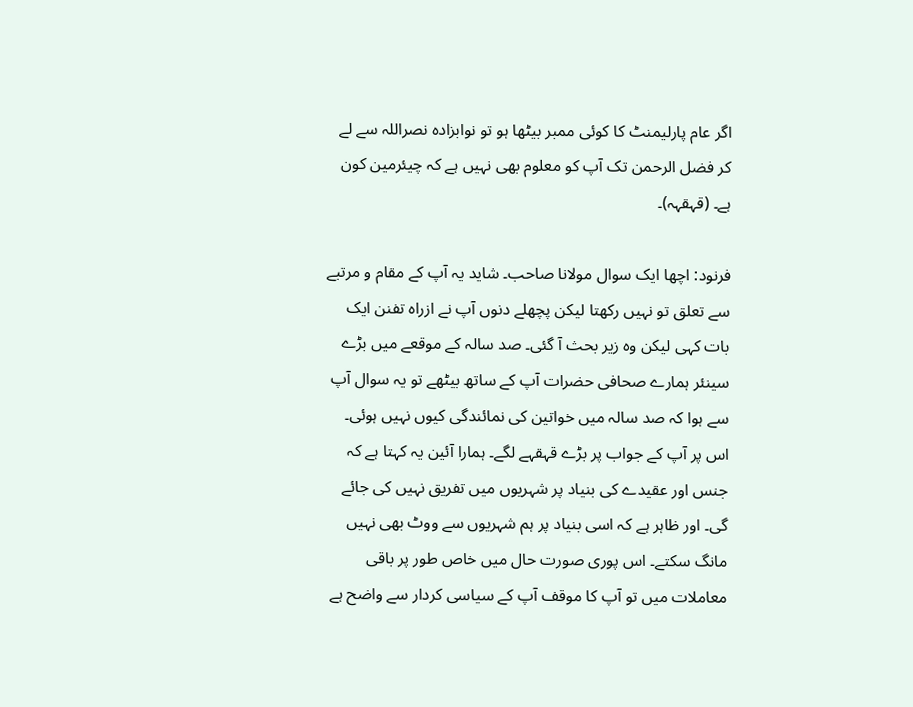اگر عام پارلیمنٹ کا کوئی ممبر بیٹھا ہو تو نوابزادہ نصراللہ سے لے کر فضل الرحمن تک آپ کو معلوم بھی نہیں ہے کہ چیئرمین کون ہے۔ (قہقہہ)۔

فرنود: اچھا ایک سوال مولانا صاحب۔ شاید یہ آپ کے مقام و مرتبے سے تعلق تو نہیں رکھتا لیکن پچھلے دنوں آپ نے ازراہ تفنن ایک بات کہی لیکن وہ زیر بحث آ گئی۔ صد سالہ کے موقعے میں بڑے سینئر ہمارے صحافی حضرات آپ کے ساتھ بیٹھے تو یہ سوال آپ سے ہوا کہ صد سالہ میں خواتین کی نمائندگی کیوں نہیں ہوئی۔ اس پر آپ کے جواب پر بڑے قہقہے لگے۔ ہمارا آئین یہ کہتا ہے کہ جنس اور عقیدے کی بنیاد پر شہریوں میں تفریق نہیں کی جائے گی۔ اور ظاہر ہے کہ اسی بنیاد پر ہم شہریوں سے ووٹ بھی نہیں مانگ سکتے۔ اس پوری صورت حال میں خاص طور پر باقی معاملات میں تو آپ کا موقف آپ کے سیاسی کردار سے واضح ہے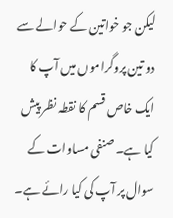لیکن جو خواتین کے حوالے سے دو تین پروگراموں میں آپ کا ایک خاص قسم کا نقطہ نظر پیش کیا ہے۔ صنفی مساوات کے سوال پر آپ کی کیا رائے ہے۔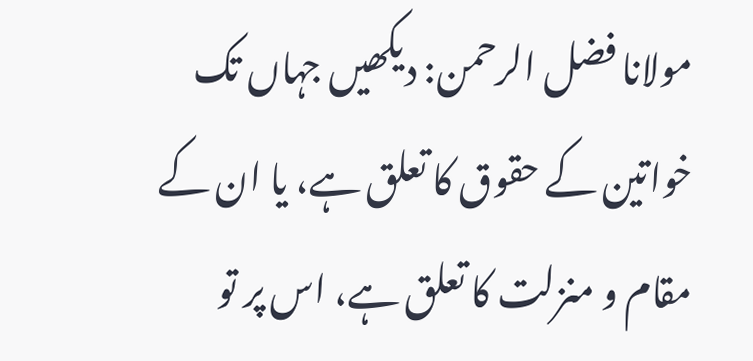مولانا فضل الرحمن: دیکھیں جہاں تک خواتین کے حقوق کا تعلق ہے، یا ان کے مقام و منزلت کا تعلق ہے، اس پر تو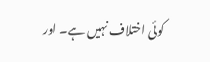کوئی اختلاف نہیں ہے۔ اور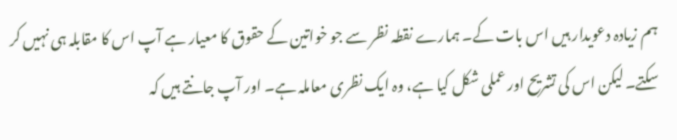ہم زیادہ دعویدار ہیں اس بات کے۔ ہمارے نقطہ نظر سے جو خواتین کے حقوق کا معیار ہے آپ اس کا مقابلہ ہی نہیں کر سکتے۔ لیکن اس کی تشریح اور عملی شکل کیا ہے، وہ ایک نظری معاملہ ہے۔ اور آپ جانتے ہیں کہ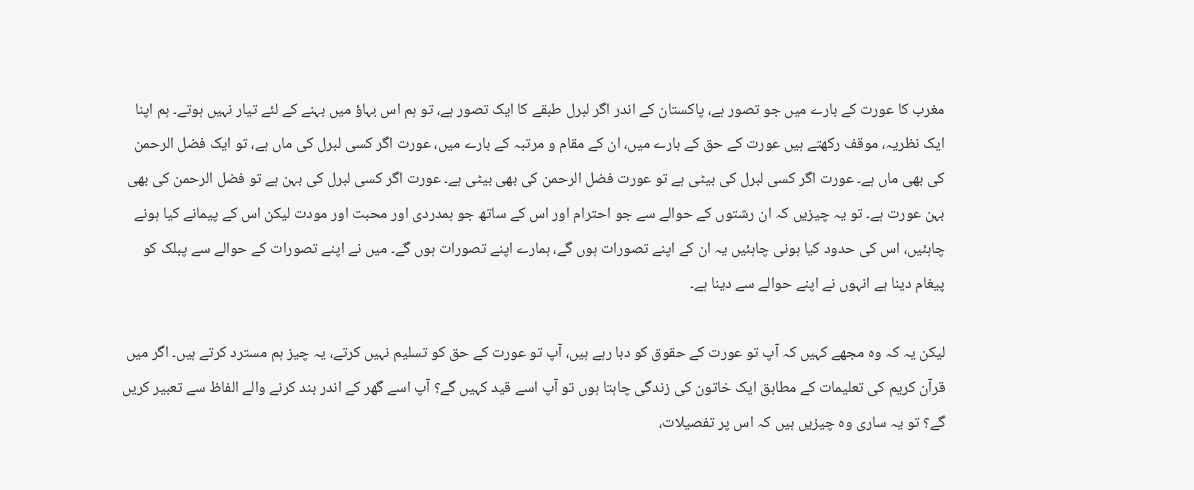مغرب کا عورت کے بارے میں جو تصور ہے، پاکستان کے اندر اگر لبرل طبقے کا ایک تصور ہے، تو ہم اس بہاؤ میں بہنے کے لئے تیار نہیں ہوتے۔ ہم اپنا ایک نظریہ، موقف رکھتے ہیں عورت کے حق کے بارے میں، ان کے مقام و مرتبہ کے بارے میں، عورت اگر کسی لبرل کی ماں ہے، تو ایک فضل الرحمن کی بھی ماں ہے۔ عورت اگر کسی لبرل کی بیٹی ہے تو عورت فضل الرحمن کی بھی بیٹی ہے۔ عورت اگر کسی لبرل کی بہن ہے تو فضل الرحمن کی بھی بہن عورت ہے۔ تو یہ چیزیں کہ ان رشتوں کے حوالے سے جو احترام اور اس کے ساتھ جو ہمدردی اور محبت اور مودت لیکن اس کے پیمانے کیا ہونے چاہئیں، اس کی حدود کیا ہونی چاہئیں یہ ان کے اپنے تصورات ہوں گے، ہمارے اپنے تصورات ہوں گے۔ میں نے اپنے تصورات کے حوالے سے پبلک کو پیغام دینا ہے انہوں نے اپنے حوالے سے دینا ہے۔

لیکن یہ کہ وہ مجھے کہیں کہ آپ تو عورت کے حقوق کو دبا رہے ہیں، آپ تو عورت کے حق کو تسلیم نہیں کرتے، یہ چیز ہم مسترد کرتے ہیں۔ اگر میں قرآن کریم کی تعلیمات کے مطابق ایک خاتون کی زندگی چاہتا ہوں تو آپ اسے قید کہیں گے؟ آپ اسے گھر کے اندر بند کرنے والے الفاظ سے تعبیر کریں گے؟ تو یہ ساری وہ چیزیں ہیں کہ اس پر تفصیلات،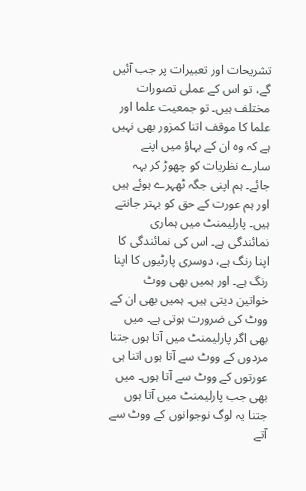تشریحات اور تعبیرات پر جب آئیں گے، تو اس کے عملی تصورات مختلف ہیں۔ تو جمعیت علما اور علما کا موقف اتنا کمزور بھی نہیں ہے کہ وہ ان کے بہاؤ میں اپنے سارے نظریات کو چھوڑ کر بہہ جائے۔ ہم اپنی جگہ ٹھہرے ہوئے ہیں اور ہم عورت کے حق کو بہتر جانتے ہیں۔ پارلیمنٹ میں ہماری نمائندگی ہے۔ اس کی نمائندگی کا اپنا رنگ ہے، دوسری پارٹیوں کا اپنا رنگ ہے۔ اور ہمیں بھی ووٹ خواتین دیتی ہیں۔ ہمیں بھی ان کے ووٹ کی ضرورت ہوتی ہے۔ میں بھی اگر پارلیمنٹ میں آتا ہوں جتنا مردوں کے ووٹ سے آتا ہوں اتنا ہی عورتوں کے ووٹ سے آتا ہوں۔ میں بھی جب پارلیمنٹ میں آتا ہوں جتنا یہ لوگ نوجوانوں کے ووٹ سے آتے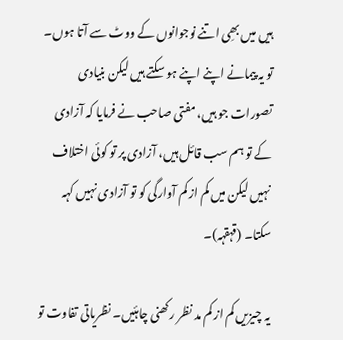ہیں میں بھِی اتنے نوجوانوں کے ووٹ سے آتا ہوں۔ تو یہ پیمانے اپنے اپنے ہو سکتے ہیں لیکن بنیادی تصورات جو ہیں، مفتی صاحب نے فرمایا کہ آزادی کے تو ہم سب قائل ہیں، آزادی پر تو کوئی اختلاف نہیں لیکن میں کم از کم آوارگی کو تو آزادی نہیں کہہ سکتا۔ (قہقہہ)۔

یہ چیزیں کم از کم مد نظر رکھنی چاہئیں۔ نظریاتی تفاوت تو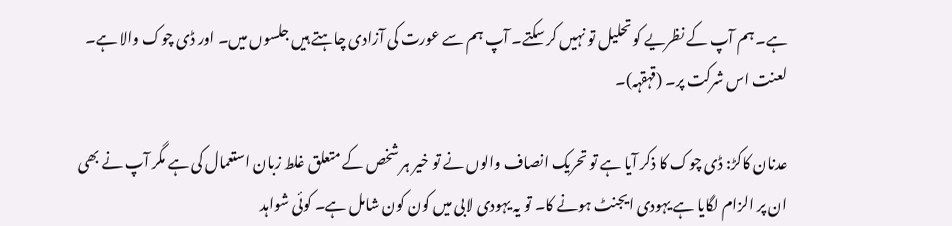ہے۔ ہم آپ کے نظریے کو تحلیل تو نہیں کر سکتے۔ آپ ہم سے عورت کی آزادی چاہتے ہیں جلسوں میں۔ اور ڈی چوک والا ہے۔ لعنت اس شرکت پر۔ (قہقہہ)۔

عدنان کاکڑ: ڈی چوک کا ذکر آیا ہے تو تحریک انصاف والوں نے تو خیر ہر شخص کے متعلق غلط زبان استعمال کی ہے مگر آپ نے بھی ان پر الزام لگایا ہے یہودی ایجنٹ ہونے کا۔ تو یہ یہودی لابی میں کون کون شامل ہے۔ کوئی شواہد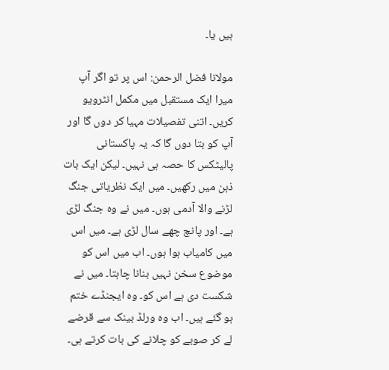ہیں یا۔

مولانا فضل الرحمن: اس پر تو اگر آپ میرا ایک مستقبل میں مکمل انٹرویو کریں۔ اتنی تفصیلات مہیا کر دوں گا اور آپ کو بتا دوں گا کہ یہ پاکستانی پالیٹکس کا حصہ ہی نہیں۔ لیکن ایک بات ذہن میں رکھیں۔ میں ایک نظریاتی جنگ لڑنے والا آدمی ہوں۔ میں نے وہ جنگ لڑی ہے۔ اور پانچ چھے سال لڑی ہے۔ میں اس میں کامیاب ہوا ہوں۔ اب میں اس کو موضوع سخن نہیں بنانا چاہتا۔ میں نے شکست دی ہے اس کو۔ وہ ایجنڈے ختم ہو گئے ہیں۔ اب وہ ورلڈ بینک سے قرضے لے کر صوبے کو چلانے کی بات کرتے ہی۔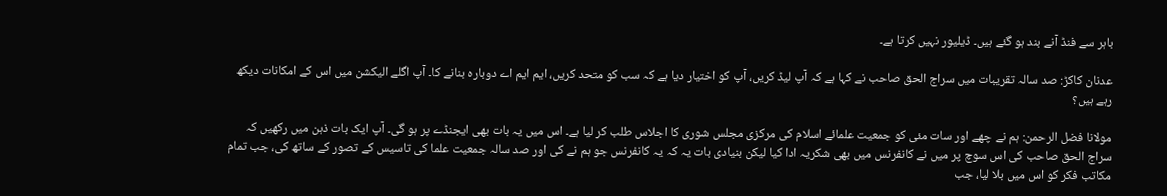باہر سے فنڈ آنے بند ہو گئے ہیں۔ ڈیلیور نہیں کرتا ہے۔

عدنان کاکڑ: صد سالہ تقریبات میں سراج الحق صاحب نے کہا ہے کہ آپ لیڈ کریں، آپ کو اختیار دیا ہے کہ سب کو متحد کریں، ایم ایم اے دوبارہ بنانے کا۔ آپ اگلے الیکشن میں اس کے امکانات دیکھ رہے ہیں؟

مولانا فضل الرحمن: ہم نے چھے اور سات مئی کو جمعیت علمائے اسلام کی مرکزی مجلس شوری کا اجلاس طلب کر لیا ہے۔ اس میں یہ بات بھی ایجنڈے پر ہو گی۔ آپ ایک بات ذہن میں رکھیں کہ سراج الحق صاحب کی اس سوچ پر میں نے کانفرنس میں بھی شکریہ ادا کیا لیکن بنیادی بات یہ کہ یہ کانفرنس جو ہم نے کی اور صد سالہ جمعیت علما کی تاسیس کے تصور کے ساتھ کی، جب تمام مکاتب فکر کو اس میں بلا لیا، جب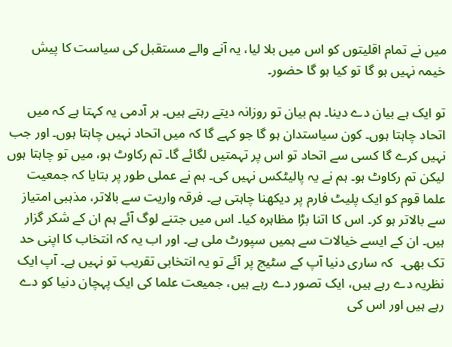میں نے تمام اقلیتوں کو اس میں بلا لیا، یہ آنے والے مستقبل کی سیاست کا پیش خیمہ نہیں ہو گا تو کیا ہو گا حضور۔

تو ایک ہے بیان دے دینا۔ ہم بیان تو روزانہ دیتے رہتے ہیں۔ ہر آدمی یہ کہتا ہے کہ میں اتحاد چاہتا ہوں۔ کون سیاستدان ہو گا جو کہے گا کہ میں اتحاد نہیں چاہتا ہوں۔ اور جب نہیں کرے گا کسی سے اتحاد تو اس پر تہمتیں لگائے گا۔ تم رکاوٹ ہو، میں تو چاہتا ہوں لیکن تم رکاوٹ ہو۔ ہم نے یہ پالیٹکس نہیں کی۔ ہم نے عملی طور پر بتایا کہ جمعیت علما قوم کو ایک پلیٹ فارم پر دیکھنا چاہتی ہے۔ فرقہ واریت سے بالاتر، مذہبی امتیاز سے بالاتر ہو کر۔ اس کا اتنا بڑا مظاہرہ کیا۔ اس میں جتنے لوگ آئے ہم ان کے شکر گزار ہیں۔ ان کے ایسے خیالات سے ہمیں سپورٹ ملی ہے۔ اور اب یہ کہ انتخاب کا اپنی حد تک بھی۔  کہ ساری دنیا آپ کے سٹیج پر آئے تو یہ انتخابی تقریب تو نہیں ہے۔ آپ ایک نظریہ دے رہے ہیں، ایک تصور دے رہے ہیں، جمیعت علما کی ایک پہچان دنیا کو دے رہے ہیں اور اس کی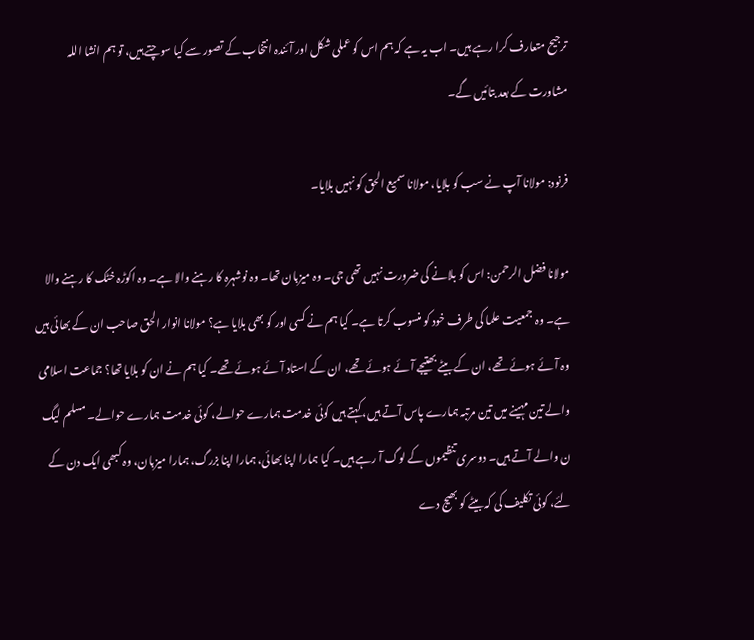ترجیح متعارف کرا رہے ہیں۔ اب یہ ہے کہ ہم اس کو عملی شکل اور آئندہ انتخاب کے تصور سے کیا سوچتے ہیں، تو ہم انشا اللہ مشاورت کے بعد بتائیں گے۔

فرنود: مولانا آپ نے سب کو بلایا، مولانا سمیع الحق کو نہیں بلایا۔

مولانا فضل الرحمن: اس کو بلانے کی ضرورت نہیں تھی جی۔ وہ میزبان تھا۔ وہ نوشہرہ کا رہنے والا ہے۔ وہ اکوڑہ خٹک کا رہنے والا ہے۔ وہ جمعیت علما کی طرف خود کو منسوب کرتا ہے۔ کیا ہم نے کسی اور کو بھی بلایا ہے؟ مولانا انوار الحق صاحب ان کے بھائی ہیں وہ آئے ہوئے تھے، ان کے بیٹے بھتیجے آئے ہوئے تھے، ان کے استاد آئے ہوئے تھے۔ کیا ہم نے ان کو بلایا تھا؟ جماعت اسلامی والے تین مہینے میں تین مرتبہ ہمارے پاس آتے ہیں، کہتے ہیں کوئی خدمت ہمارے حوالے، کوئی خدمت ہمارے حوالے۔ مسلم لیگ ن والے آتے ہیں۔ دوسری تنظیموں کے لوگ آ رہے ہیں۔ کیا ہمارا اپنا بھائی، ہمارا اپنا بزرگ، ہمارا میزبان، وہ کبھی ایک دن کے لئے، کوئی تکلیف کی کہ بیٹے کو بھیج دے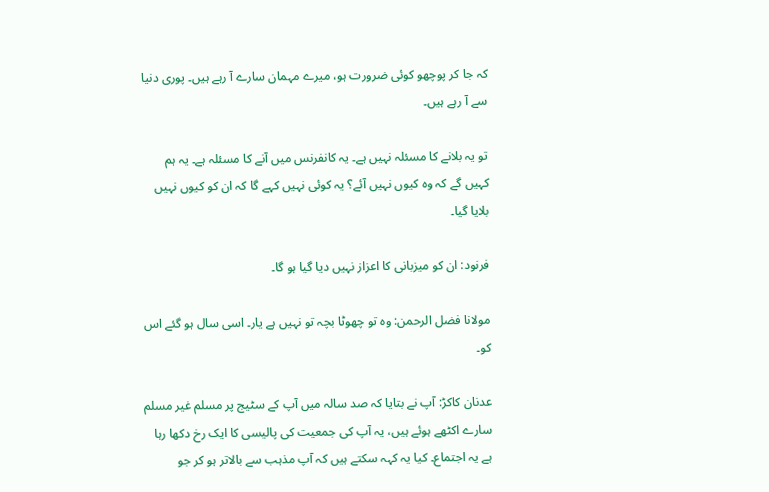کہ جا کر پوچھو کوئی ضرورت ہو، میرے مہمان سارے آ رہے ہیں۔ پوری دنیا سے آ رہے ہیں۔

تو یہ بلانے کا مسئلہ نہیں ہے۔ یہ کانفرنس میں آنے کا مسئلہ ہے۔ یہ ہم کہیں گے کہ وہ کیوں نہیں آئے؟ یہ کوئی نہیں کہے گا کہ ان کو کیوں نہیں بلایا گیا۔

فرنود: ان کو میزبانی کا اعزاز نہیں دیا گیا ہو گا۔

مولانا فضل الرحمن: وہ تو چھوٹا بچہ تو نہیں ہے یار۔ اسی سال ہو گئے اس کو۔

عدنان کاکڑ: آپ نے بتایا کہ صد سالہ میں آپ کے سٹیج پر مسلم غیر مسلم سارے اکٹھے ہوئے ہیں، یہ آپ کی جمعیت کی پالیسی کا ایک رخ دکھا رہا ہے یہ اجتماع۔ کیا یہ کہہ سکتے ہیں کہ آپ مذہب سے بالاتر ہو کر جو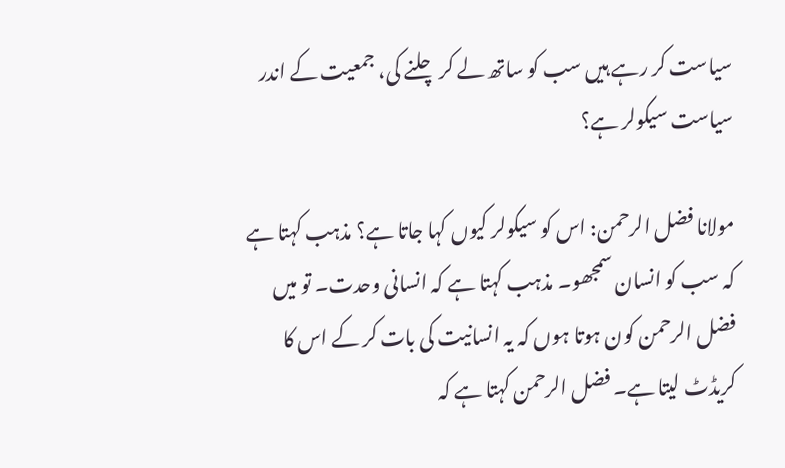سیاست کر رہے ہیں سب کو ساتھ لے کر چلنے کی، جمعیت کے اندر سیاست سیکولر ہے؟

مولانا فضل الرحمن: اس کو سیکولر کیوں کہا جاتا ہے؟ مذہب کہتا ہے کہ سب کو انسان سمجھو۔ مذہب کہتا ہے کہ انسانی وحدت۔ تو میں فضل الرحمن کون ہوتا ہوں کہ یہ انسانیت کی بات کر کے اس کا کریڈٹ لیتا ہے۔ فضل الرحمن کہتا ہے کہ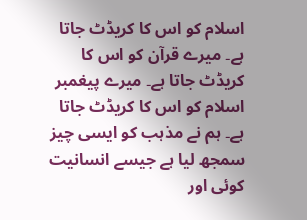اسلام کو اس کا کریڈٹ جاتا ہے۔ میرے قرآن کو اس کا کریڈٹ جاتا ہے۔ میرے پیغمبر اسلام کو اس کا کریڈٹ جاتا ہے۔ ہم نے مذہب کو ایسی چیز سمجھ لیا ہے جیسے انسانیت کوئی اور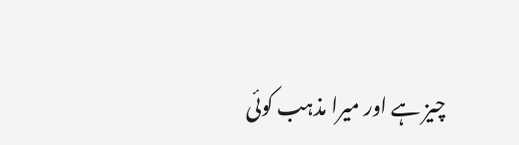چیز ہے اور میرا مذہب کوئی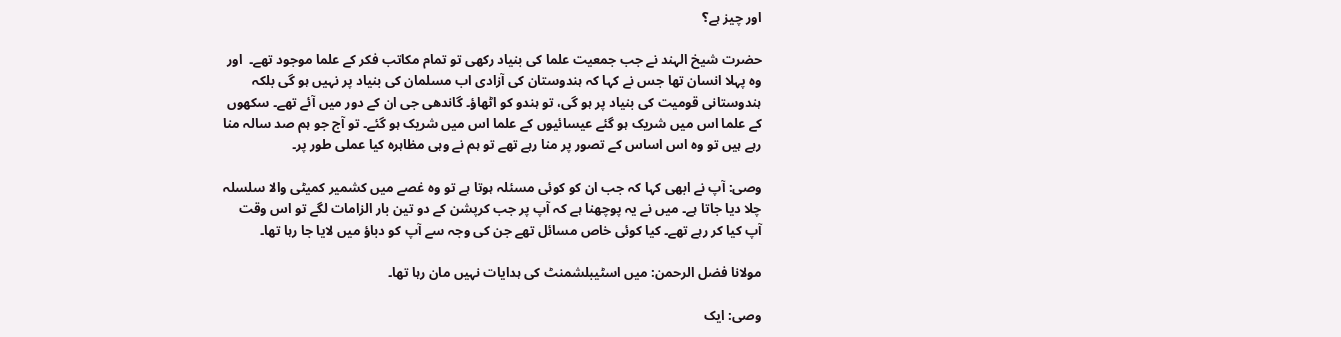اور چیز ہے؟

حضرت شیخ الہند نے جب جمعیت علما کی بنیاد رکھی تو تمام مکاتب فکر کے علما موجود تھے۔  اور وہ پہلا انسان تھا جس نے کہا کہ ہندوستان کی آزادی اب مسلمان کی بنیاد پر نہیں ہو گی بلکہ ہندوستانی قومیت کی بنیاد پر ہو گی، تو ہندو کو اٹھاؤ۔ گاندھی جی ان کے دور میں آئے تھے۔ سکھوں کے علما اس میں شریک ہو گئے عیسائیوں کے علما اس میں شریک ہو گئے۔ تو آج جو ہم صد سالہ منا رہے ہیں تو وہ اس اساس کے تصور پر منا رہے تھے تو ہم نے وہی مظاہرہ کیا عملی طور پر۔

وصی: آپ نے ابھی کہا کہ جب ان کو کوئی مسئلہ ہوتا ہے تو وہ غصے میں کشمیر کمیٹی والا سلسلہ چلا دیا جاتا ہے۔ میں نے یہ پوچھنا ہے کہ آپ پر جب کرپشن کے دو تین بار الزامات لگے تو اس وقت آپ کیا کر رہے تھے۔ کیا کوئی خاص مسائل تھے جن کی وجہ سے آپ کو دباؤ میں لایا جا رہا تھا۔

مولانا فضل الرحمن: میں اسٹیبلشمنٹ کی ہدایات نہیں مان رہا تھا۔

وصی: ایک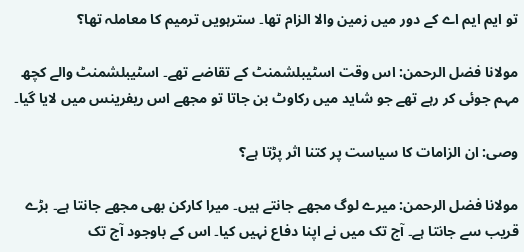تو ایم ایم اے کے دور میں زمین والا الزام تھا۔ سترہویں ترمیم کا معاملہ تھا؟

مولانا فضل الرحمن: اس وقت اسٹیبلشمنٹ کے تقاضے تھے۔ اسٹیبلشمنٹ والے کچھ مہم جوئی کر رہے تھے جو شاید میں رکاوٹ بن جاتا تو مجھے اس ریفرینس میں لایا گیا۔

وصی: ان الزامات کا سیاست پر کتنا اثر پڑتا ہے؟

مولانا فضل الرحمن: میرے لوگ مجھے جانتے ہیں۔ میرا کارکن بھی مجھے جانتا ہے۔ بڑے قریب سے جانتا ہے۔ آج تک میں نے اپنا دفاع نہیں کیا۔ اس کے باوجود آج تک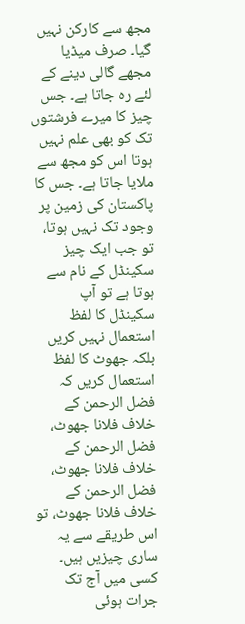مجھ سے کارکن نہیں گیا۔ صرف میڈیا مجھے گالی دینے کے لئے رہ جاتا ہے۔ جس چیز کا میرے فرشتوں تک کو بھی علم نہیں ہوتا اس کو مجھ سے ملایا جاتا ہے۔ جس کا پاکستان کی زمین پر وجود تک نہیں ہوتا، تو جب ایک چیز سکینڈل کے نام سے ہوتا ہے تو آپ سکینڈل کا لفظ استعمال نہیں کریں بلکہ جھوٹ کا لفظ استعمال کریں کہ فضل الرحمن کے خلاف فلانا جھوٹ، فضل الرحمن کے خلاف فلانا جھوٹ، فضل الرحمن کے خلاف فلانا جھوٹ، تو اس طریقے سے یہ ساری چیزیں ہیں۔ کسی میں آج تک جرات ہوئی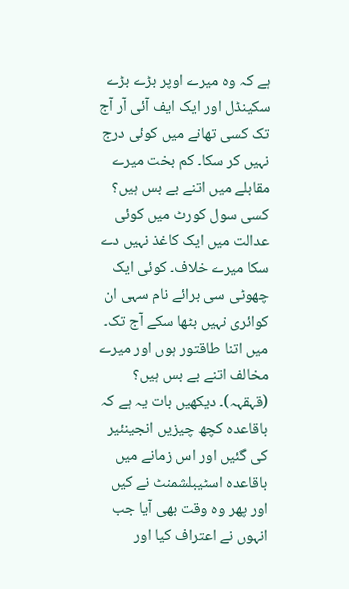ہے کہ وہ میرے اوپر بڑے بڑے سکینڈل اور ایک ایف آئی آر آج تک کسی تھانے میں کوئی درج نہیں کر سکا۔ کم بخت میرے مقابلے میں اتنے بے بس ہیں؟ کسی سول کورٹ میں کوئی عدالت میں ایک کاغذ نہیں دے سکا میرے خلاف۔ کوئی ایک چھوٹی سی برائے نام سہی ان کوائری نہیں بٹھا سکے آج تک۔ میں اتنا طاقتور ہوں اور میرے مخالف اتنے بے بس ہیں؟ (قہقہہ)۔ دیکھیں بات یہ ہے کہ باقاعدہ کچھ چیزیں انجینئیر کی گئیں اور اس زمانے میں باقاعدہ اسٹیبلشمنٹ نے کیں اور پھر وہ وقت بھی آیا جب انہوں نے اعتراف کیا اور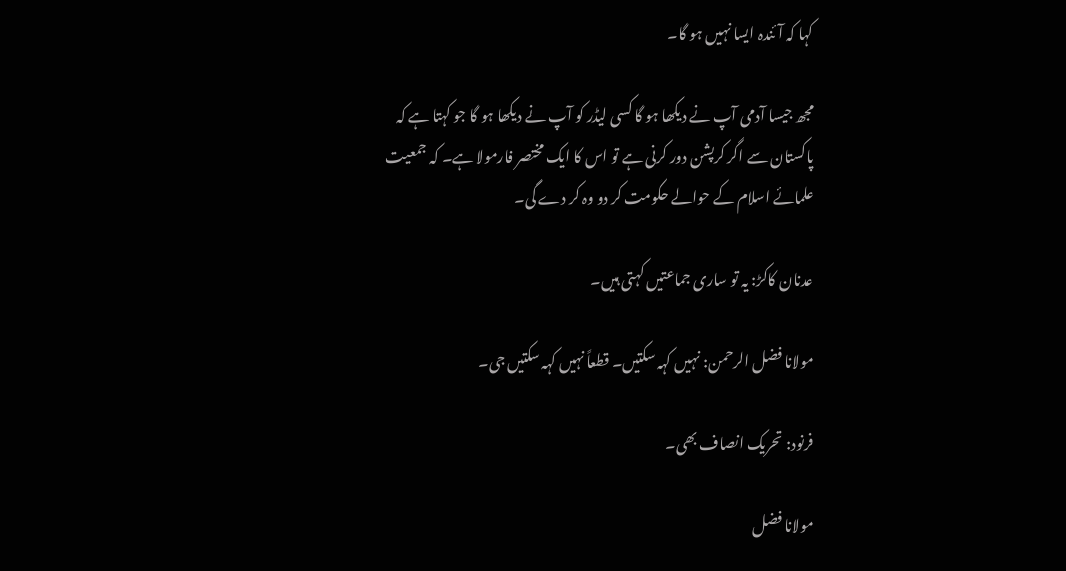کہا کہ آئندہ ایسا نہیں ہو گا۔

مجھ جیسا آدمی آپ نے دیکھا ہو گا کسی لیڈر کو آپ نے دیکھا ہو گا جو کہتا ہے کہ پاکستان سے اگر کرپشن دور کرنی ہے تو اس کا ایک مختصر فارمولا ہے۔ کہ جمعیت علمائے اسلام کے حوالے حکومت کر دو وہ کر دے گی۔

عدنان کاکڑ: یہ تو ساری جماعتیں کہتی ہیں۔

مولانا فضل الرحمن: نہیں کہہ سکتیں۔ قطعاً نہیں کہہ سکتیں جی۔

فرنود: تحریک انصاف بھی۔

مولانا فضل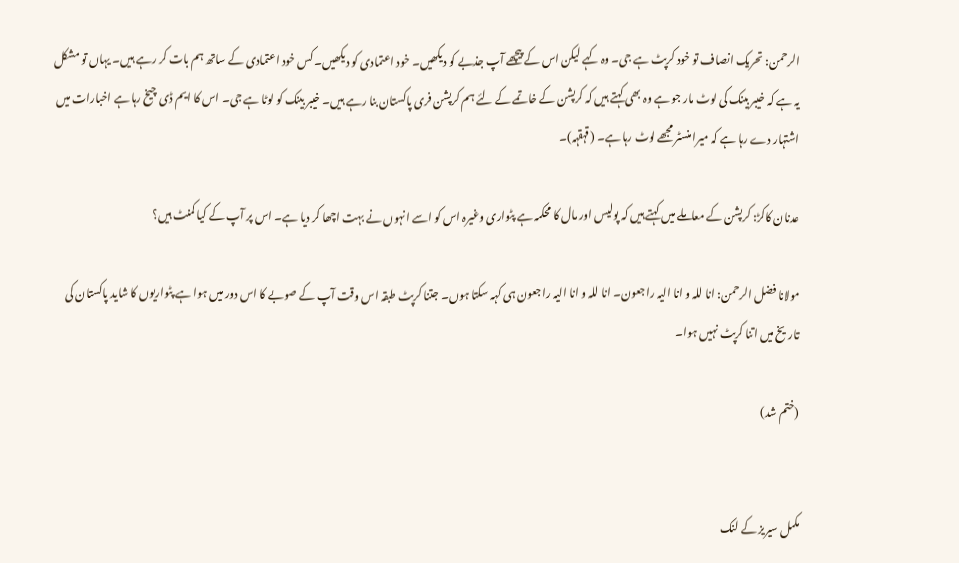الرحمن: تحریک انصاف تو خود کرپٹ ہے جی۔ وہ کہے لیکن اس کے پیچھے آپ جذبے کو دیکھیں۔ خود اعتمادی کو دیکھیں۔ کس خود اعتمادی کے ساتھ ہم بات کر رہے ہیں۔ یہاں تو مشکل یہ ہے کہ خیبر بینک کی لوٹ مار جو ہے وہ بھی کہتے ہیں کہ کرپشن کے خاتمے کے لئے ہم کرپشن فری پاکستان بنا رہے ہیں۔ خیبر بینک کو لوٹا ہے جی۔ اس کا ایم ڈی چیخ رہا ہے اخبارات میں اشتہار دے رہا ہے کہ میرا منسٹر مجھے لوٹ رہا ہے۔ (قہقہہ)۔

عدنان کاکڑ: کرپشن کے معاملے میں کہتے ہیں کہ پولیس اور مال کا محکمہ ہے پٹواری وغیرہ اس کو اسے انہوں نے بہت اچھا کر دیا ہے۔ اس پر آپ کے کیا کمنٹ ہیں؟

مولانا فضل الرحمن: انا للہ و انا الیہ راجعون۔ انا للہ و انا الیہ راجعون ہی کہہ سکتا ہوں۔ جتنا کرپٹ طبقہ اس وقت آپ کے صوبے کا اس دور میں ہوا ہے پٹواریوں کا شاید پاکستان کی تاریخ میں اتنا کرپٹ نہیں ہوا۔

(ختم شد)


مکمل سیریز کے لنک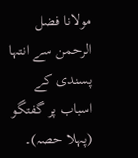مولانا فضل الرحمن سے انتہا پسندی کے اسباب پر گفتگو  (پہلا حصہ)۔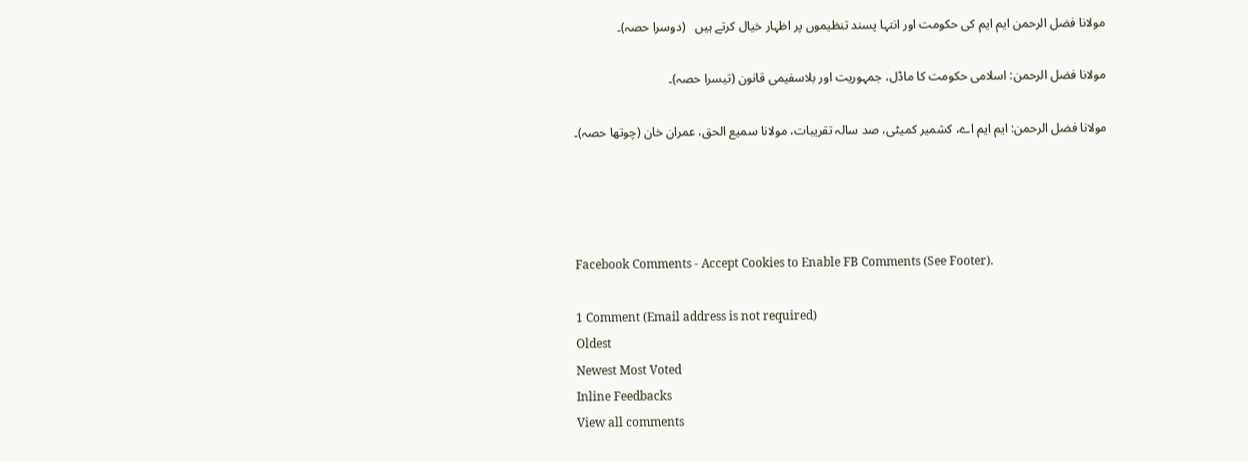مولانا فضل الرحمن ایم ایم کی حکومت اور انتہا پسند تنظیموں پر اظہار خیال کرتے ہیں   (دوسرا حصہ)۔

مولانا فضل الرحمن: اسلامی حکومت کا ماڈل، جمہوریت اور بلاسفیمی قانون (تیسرا حصہ)۔

مولانا فضل الرحمن: ایم ایم اے، کشمیر کمیٹی، صد سالہ تقریبات، مولانا سمیع الحق، عمران خان (چوتھا حصہ)۔




Facebook Comments - Accept Cookies to Enable FB Comments (See Footer).

1 Comment (Email address is not required)
Oldest
Newest Most Voted
Inline Feedbacks
View all comments